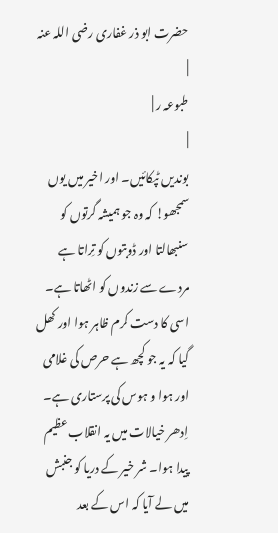حضرت ابو ذر غفاری رضی اللہ عنہ |
طبوعہ ر |
|
بوندیں ٹپکائیں۔ اور اخیر میں یوں سمجھو! کہ وہ جو ہمیشہ گرتوں کو سنبھالتا اور ڈوبتوں کو تِراتا ہے مردے سے زندوں کو اٹھاتا ہے۔ اسی کا دست کرم ظاہر ہوا اور کھل گیا کہ یہ جو کچھ ہے حرص کی غلامی اور ہوا و ہوس کی پرستاری ہے۔ اِدھر خیالات میں یہ انقلاب عظیم پیدا ہوا۔ شر خیر کے دریا کو جنبش میں لے آیا کہ اس کے بعد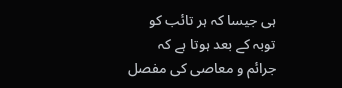ہی جیسا کہ ہر تائب کو توبہ کے بعد ہوتا ہے کہ جرائم و معاصی کی مفصل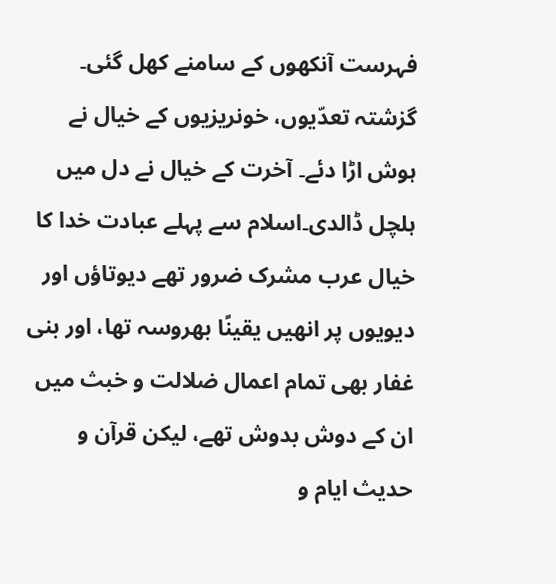فہرست آنکھوں کے سامنے کھل گئی۔ گزشتہ تعدّیوں، خونریزیوں کے خیال نے ہوش اڑا دئے۔ آخرت کے خیال نے دل میں ہلچل ڈالدی۔اسلام سے پہلے عبادت خدا کا خیال عرب مشرک ضرور تھے دیوتاؤں اور دیویوں پر انھیں یقینًا بھروسہ تھا، اور بنی غفار بھی تمام اعمال ضلالت و خبث میں ان کے دوش بدوش تھے، لیکن قرآن و حدیث ایام و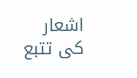اشعار کی تتبع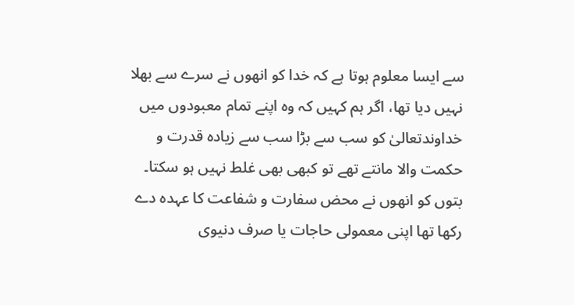سے ایسا معلوم ہوتا ہے کہ خدا کو انھوں نے سرے سے بھلا نہیں دیا تھا، اگر ہم کہیں کہ وہ اپنے تمام معبودوں میں خداوندتعالیٰ کو سب سے بڑا سب سے زیادہ قدرت و حکمت والا مانتے تھے تو کبھی بھی غلط نہیں ہو سکتا۔ بتوں کو انھوں نے محض سفارت و شفاعت کا عہدہ دے رکھا تھا اپنی معمولی حاجات یا صرف دنیوی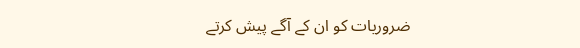ضروریات کو ان کے آگے پیش کرتے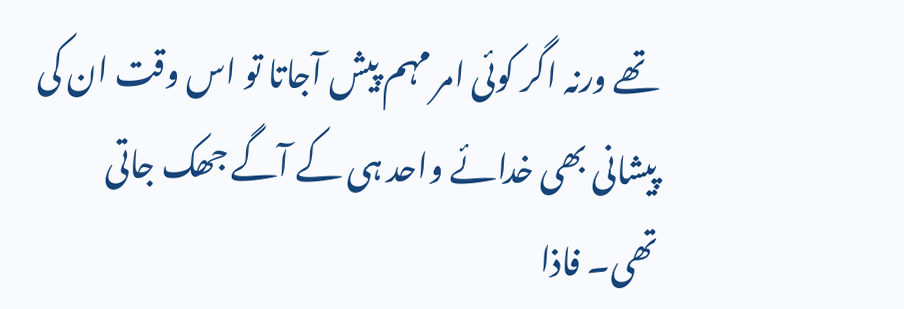تھے ورنہ اگر کوئی امر مہم پیش آجاتا تو اس وقت ان کی پیشانی بھی خدائے واحد ہی کے آگے جھک جاتی تھی۔ فاذا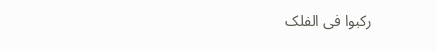رکبوا فی الفلک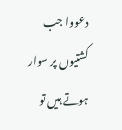دعووا جب کشتیوں پر سوار ہوتے ہیں تو